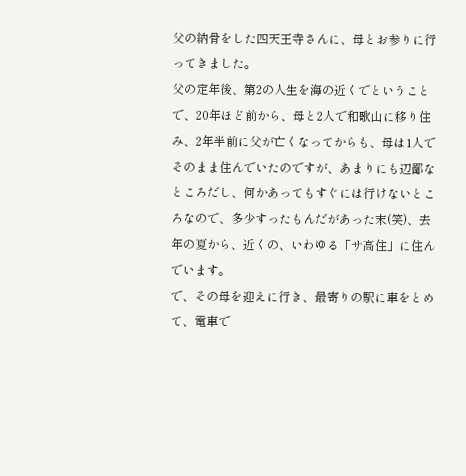父の納骨をした四天王寺さんに、母とお参りに行ってきました。
父の定年後、第2の人生を海の近くでということで、20年ほど前から、母と2人で和歌山に移り住み、2年半前に父が亡くなってからも、母は1人でそのまま住んでいたのですが、あまりにも辺鄙なところだし、何かあってもすぐには行けないところなので、多少すったもんだがあった末(笑)、去年の夏から、近くの、いわゆる「サ高住」に住んでいます。
で、その母を迎えに行き、最寄りの駅に車をとめて、電車で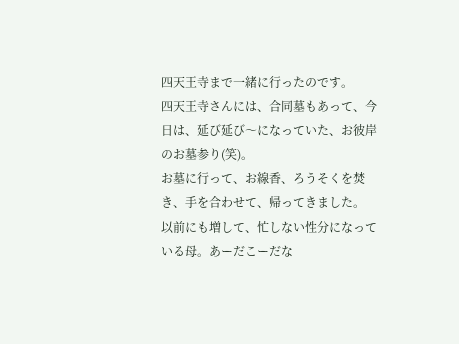四天王寺まで一緒に行ったのです。
四天王寺さんには、合同墓もあって、今日は、延び延び〜になっていた、お彼岸のお墓参り(笑)。
お墓に行って、お線香、ろうそくを焚き、手を合わせて、帰ってきました。
以前にも増して、忙しない性分になっている母。あーだこーだな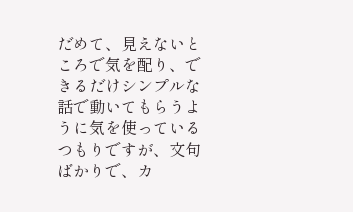だめて、見えないところで気を配り、できるだけシンプルな話で動いてもらうように気を使っているつもりですが、文句ばかりで、カ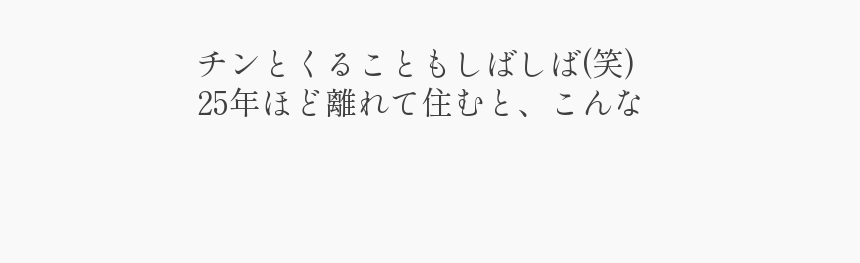チンとくることもしばしば(笑)
25年ほど離れて住むと、こんな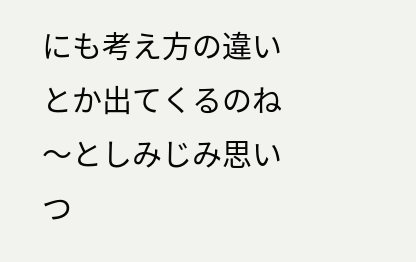にも考え方の違いとか出てくるのね〜としみじみ思いつ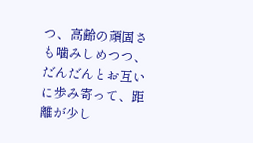つ、高齢の頑固さも噛みしめつつ、だんだんとお互いに歩み寄って、距離が少し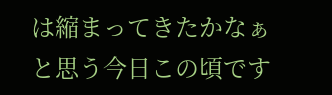は縮まってきたかなぁと思う今日この頃です